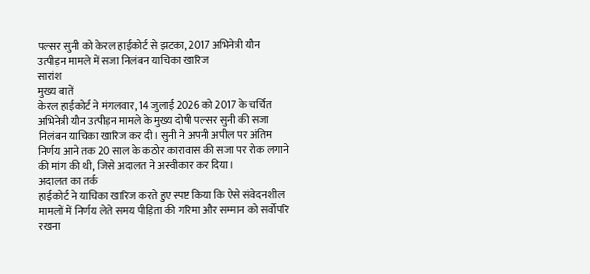पल्सर सुनी को केरल हाईकोर्ट से झटका, 2017 अभिनेत्री यौन उत्पीड़न मामले में सजा निलंबन याचिका खारिज
सारांश
मुख्य बातें
केरल हाईकोर्ट ने मंगलवार, 14 जुलाई 2026 को 2017 के चर्चित अभिनेत्री यौन उत्पीड़न मामले के मुख्य दोषी पल्सर सुनी की सजा निलंबन याचिका खारिज कर दी। सुनी ने अपनी अपील पर अंतिम निर्णय आने तक 20 साल के कठोर कारावास की सजा पर रोक लगाने की मांग की थी, जिसे अदालत ने अस्वीकार कर दिया।
अदालत का तर्क
हाईकोर्ट ने याचिका खारिज करते हुए स्पष्ट किया कि ऐसे संवेदनशील मामलों में निर्णय लेते समय पीड़िता की गरिमा और सम्मान को सर्वोपरि रखना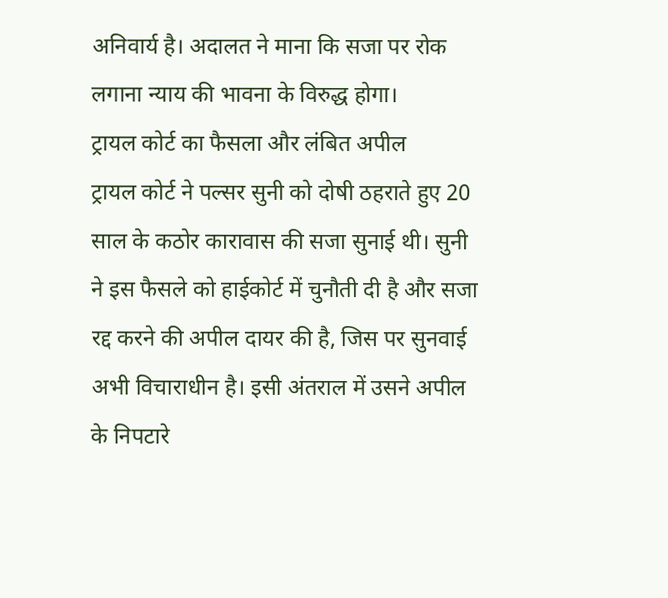अनिवार्य है। अदालत ने माना कि सजा पर रोक लगाना न्याय की भावना के विरुद्ध होगा।
ट्रायल कोर्ट का फैसला और लंबित अपील
ट्रायल कोर्ट ने पल्सर सुनी को दोषी ठहराते हुए 20 साल के कठोर कारावास की सजा सुनाई थी। सुनी ने इस फैसले को हाईकोर्ट में चुनौती दी है और सजा रद्द करने की अपील दायर की है, जिस पर सुनवाई अभी विचाराधीन है। इसी अंतराल में उसने अपील के निपटारे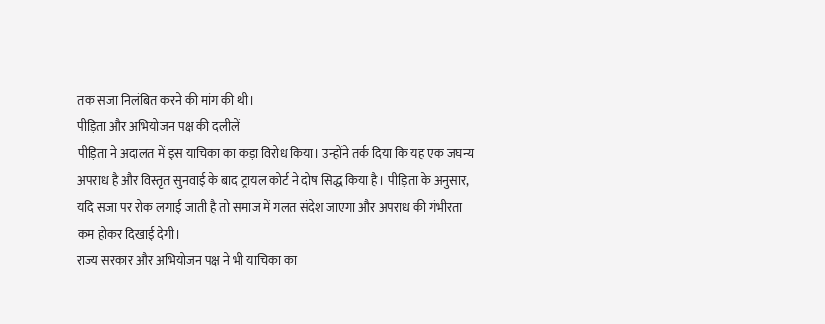तक सजा निलंबित करने की मांग की थी।
पीड़िता और अभियोजन पक्ष की दलीलें
पीड़िता ने अदालत में इस याचिका का कड़ा विरोध किया। उन्होंने तर्क दिया कि यह एक जघन्य अपराध है और विस्तृत सुनवाई के बाद ट्रायल कोर्ट ने दोष सिद्ध किया है। पीड़िता के अनुसार, यदि सजा पर रोक लगाई जाती है तो समाज में गलत संदेश जाएगा और अपराध की गंभीरता कम होकर दिखाई देगी।
राज्य सरकार और अभियोजन पक्ष ने भी याचिका का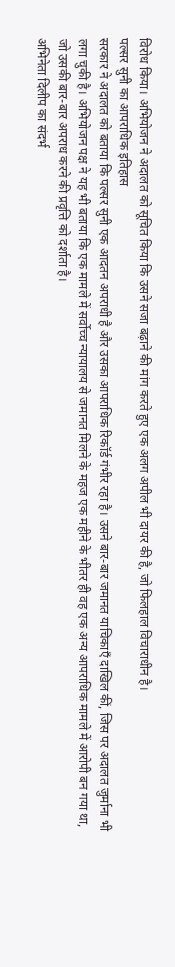विरोध किया। अभियोजन ने अदालत को सूचित किया कि उसने सजा बढ़ाने की मांग करते हुए एक अलग अपील भी दायर की है, जो फिलहाल विचाराधीन है।
पल्सर सुनी का आपराधिक इतिहास
सरकार ने अदालत को बताया कि पल्सर सुनी एक आदतन अपराधी है और उसका आपराधिक रिकॉर्ड गंभीर रहा है। उसने बार-बार जमानत याचिकाएँ दाखिल कीं, जिस पर अदालत जुर्माना भी लगा चुकी है। अभियोजन पक्ष ने यह भी बताया कि एक मामले में सर्वोच्च न्यायालय से जमानत मिलने के महज एक महीने के भीतर ही वह एक अन्य आपराधिक मामले में आरोपी बन गया था, जो उसकी बार-बार अपराध करने की प्रवृत्ति को दर्शाता है।
अभिनेता दिलीप का संदर्भ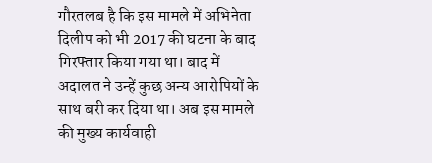गौरतलब है कि इस मामले में अभिनेता दिलीप को भी 2017 की घटना के बाद गिरफ्तार किया गया था। बाद में अदालत ने उन्हें कुछ अन्य आरोपियों के साथ बरी कर दिया था। अब इस मामले की मुख्य कार्यवाही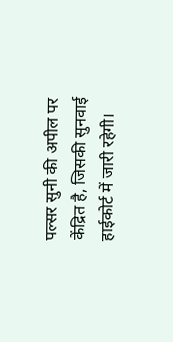पल्सर सुनी की अपील पर केंद्रित है, जिसकी सुनवाई हाईकोर्ट में जारी रहेगी।